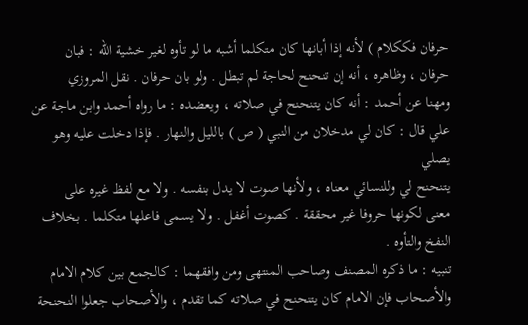حرفان فككلام ) لأنه إذا أبانها كان متكلما أشبه ما لو تأوه لغير خشية الله : فبان
حرفان ، وظاهره ، أنه إن تنحنح لحاجة لم تبطل . ولو بان حرفان . نقل المروزي
ومهنا عن أحمد : أنه كان يتنحنح في صلاته ، ويعضده : ما رواه أحمد وابن ماجة عن
علي قال : كان لي مدخلان من النبي ( ص ) بالليل والنهار . فإذا دخلت عليه وهو يصلي
يتنحنح لي وللنسائي معناه ، ولأنها صوت لا يدل بنفسه . ولا مع لفظ غيره على
معنى لكونها حروفا غير محققة . كصوت أغفل . ولا يسمى فاعلها متكلما . بخلاف
النفخ والتأوه .
تنبيه : ما ذكره المصنف وصاحب المنتهى ومن وافقهما : كالجمع بين كلام الامام
والأصحاب فإن الامام كان يتنحنح في صلاته كما تقدم ، والأصحاب جعلوا النحنحة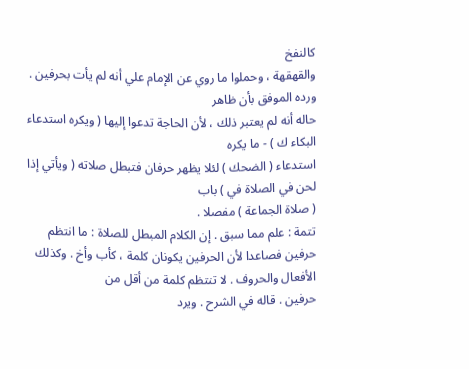كالنفخ
والقهقهة ، وحملوا ما روي عن الإمام علي أنه لم يأت بحرفين . ورده الموفق بأن ظاهر
حاله أنه لم يعتبر ذلك ، لأن الحاجة تدعوا إليها ( ويكره استدعاء البكاء ك ) - ما يكره
استدعاء ( الضحك ) لئلا يظهر حرفان فتبطل صلاته ( ويأتي إذا لحن في الصلاة في ) باب
( صلاة الجماعة ) مفصلا .
تتمة : علم مما سبق . إن الكلام المبطل للصلاة : ما انتظم
حرفين فصاعدا لأن الحرفين يكونان كلمة ، كأب وأخ . وكذلك الأفعال والحروف . لا تنتظم كلمة من أقل من
حرفين . قاله في الشرح . ويرد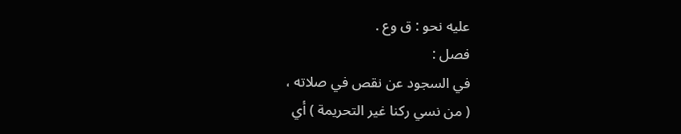عليه نحو : ق وع .
فصل :
في السجود عن نقص في صلاته ،
( من نسي ركنا غير التحريمة ) أي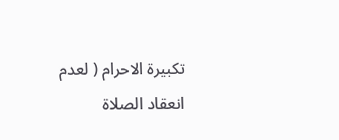تكبيرة الاحرام ( لعدم انعقاد الصلاة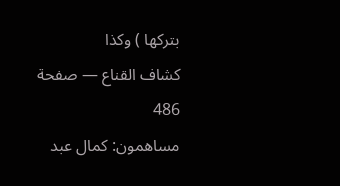بتركها ) وكذا
كشاف القناع — صفحة 486
مساهمون: كمال عبد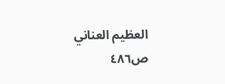العظيم العناني
ص٤٨٦